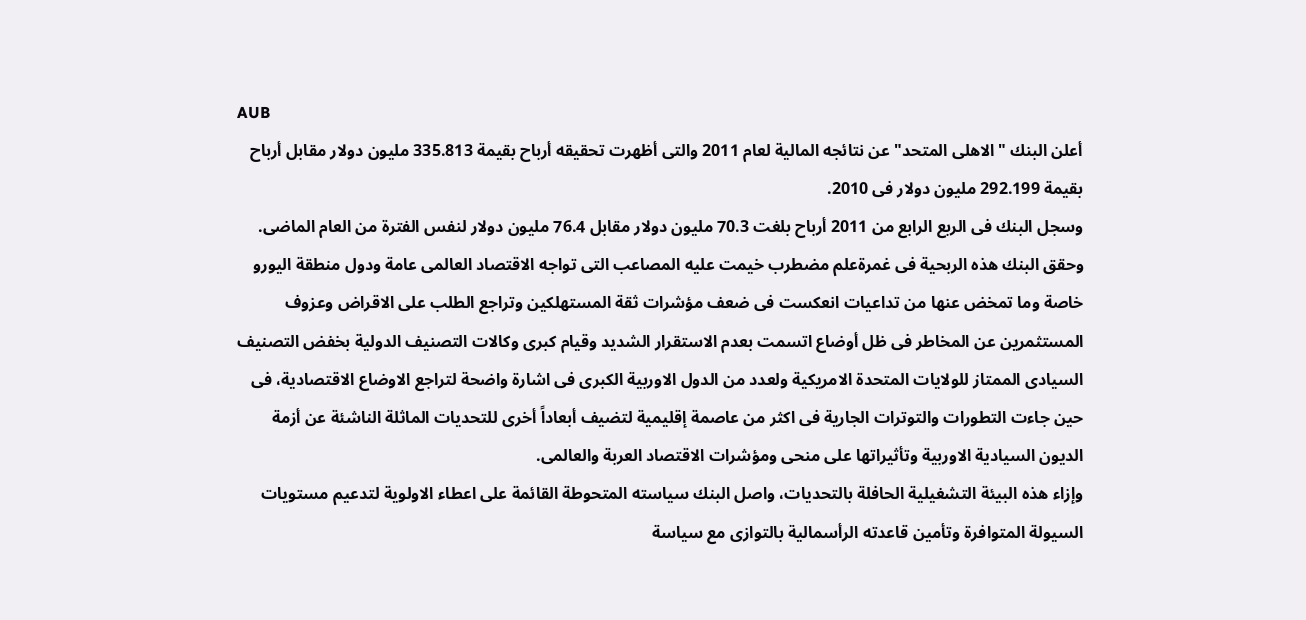AUB
أعلن البنك "الاهلى المتحد" عن نتائجه المالية لعام 2011 والتى أظهرت تحقيقه أرباح بقيمة 335.813 مليون دولار مقابل أرباح بقيمة 292.199 مليون دولار فى 2010.
وسجل البنك فى الربع الرابع من 2011 أرباح بلغت 70.3 مليون دولار مقابل 76.4 مليون دولار لنفس الفترة من العام الماضى.
وحقق البنك هذه الربحية فى غمرةعلم مضطرب خيمت عليه المصاعب التى تواجه الاقتصاد العالمى عامة ودول منطقة اليورو خاصة وما تمخض عنها من تداعيات انعكست فى ضعف مؤشرات ثقة المستهلكين وتراجع الطلب على الاقراض وعزوف المستثمرين عن المخاطر فى ظل أوضاع اتسمت بعدم الاستقرار الشديد وقيام كبرى وكالات التصنيف الدولية بخفض التصنيف السيادى الممتاز للولايات المتحدة الامريكية ولعدد من الدول الاوربية الكبرى فى اشارة واضحة لتراجع الاوضاع الاقتصادية، فى حين جاءت التطورات والتوترات الجارية فى اكثر من عاصمة إقليمية لتضيف أبعاداً أخرى للتحديات الماثلة الناشئة عن أزمة الديون السيادية الاوربية وتأثيراتها على منحى ومؤشرات الاقتصاد العربة والعالمى.
وإزاء هذه البيئة التشغيلية الحافلة بالتحديات، واصل البنك سياسته المتحوطة القائمة على اعطاء الاولوية لتدعيم مستويات السيولة المتوافرة وتأمين قاعدته الرأسمالية بالتوازى مع سياسة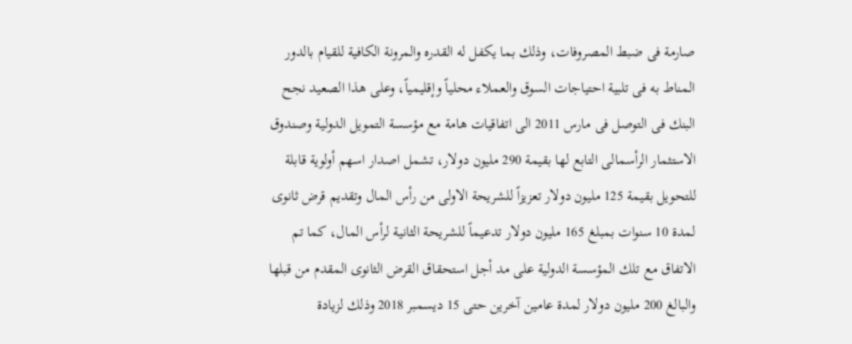صارمة فى ضبط المصروفات، وذلك بما يكفل له القدره والمرونة الكافية للقيام بالدور المناط به فى تلبية احتياجات السوق والعملاء محلياً وإقليمياً، وعلى هذا الصعيد نجح البنك فى التوصل فى مارس 2011 الى اتفاقيات هامة مع مؤسسة التمويل الدولية وصندوق الاستثمار الرأسمالى التابع لها بقيمة 290 مليون دولار، تشمل اصدار اسهم أولوية قابلة للتحويل بقيمة 125 مليون دولار تعزيزاً للشريحة الاولى من رأس المال وتقديم قرض ثانوى لمدة 10 سنوات بمبلغ 165 مليون دولار تدعيماً للشريحة الثانية لرأس المال، كما تم الاتفاق مع تلك المؤسسة الدولية على مد أجل استحقاق القرض الثانوى المقدم من قبلها والبالغ 200 مليون دولار لمدة عامين آخرين حتى 15 ديسمبر 2018 وذلك لزيادة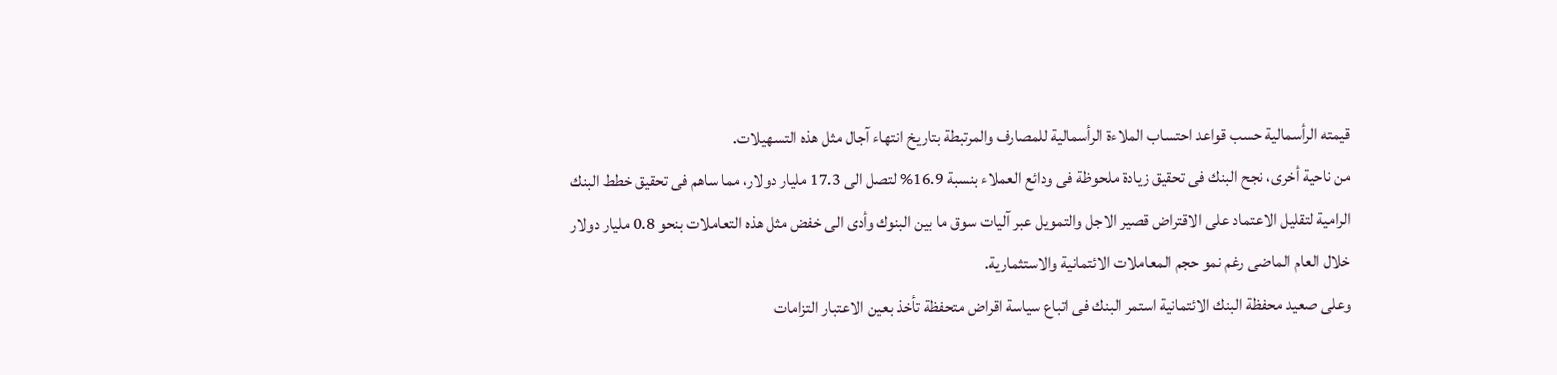قيمته الرأسمالية حسب قواعد احتساب الملاءة الرأسمالية للمصارف والمرتبطة بتاريخ انتهاء آجال مثل هذه التسهيلات.
من ناحية أخرى، نجح البنك فى تحقيق زيادة ملحوظة فى ودائع العملاء بنسبة 16.9% لتصل الى 17.3 مليار دولار، مما ساهم فى تحقيق خطط البنك الرامية لتقليل الاعتماد على الاقتراض قصير الاجل والتمويل عبر آليات سوق ما بين البنوك وأدى الى خفض مثل هذه التعاملات بنحو 0.8 مليار دولار خلال العام الماضى رغم نمو حجم المعاملات الائتمانية والاستثمارية.
وعلى صعيد محفظة البنك الائتمانية استمر البنك فى اتباع سياسة اقراض متحفظة تأخذ بعين الاعتبار التزامات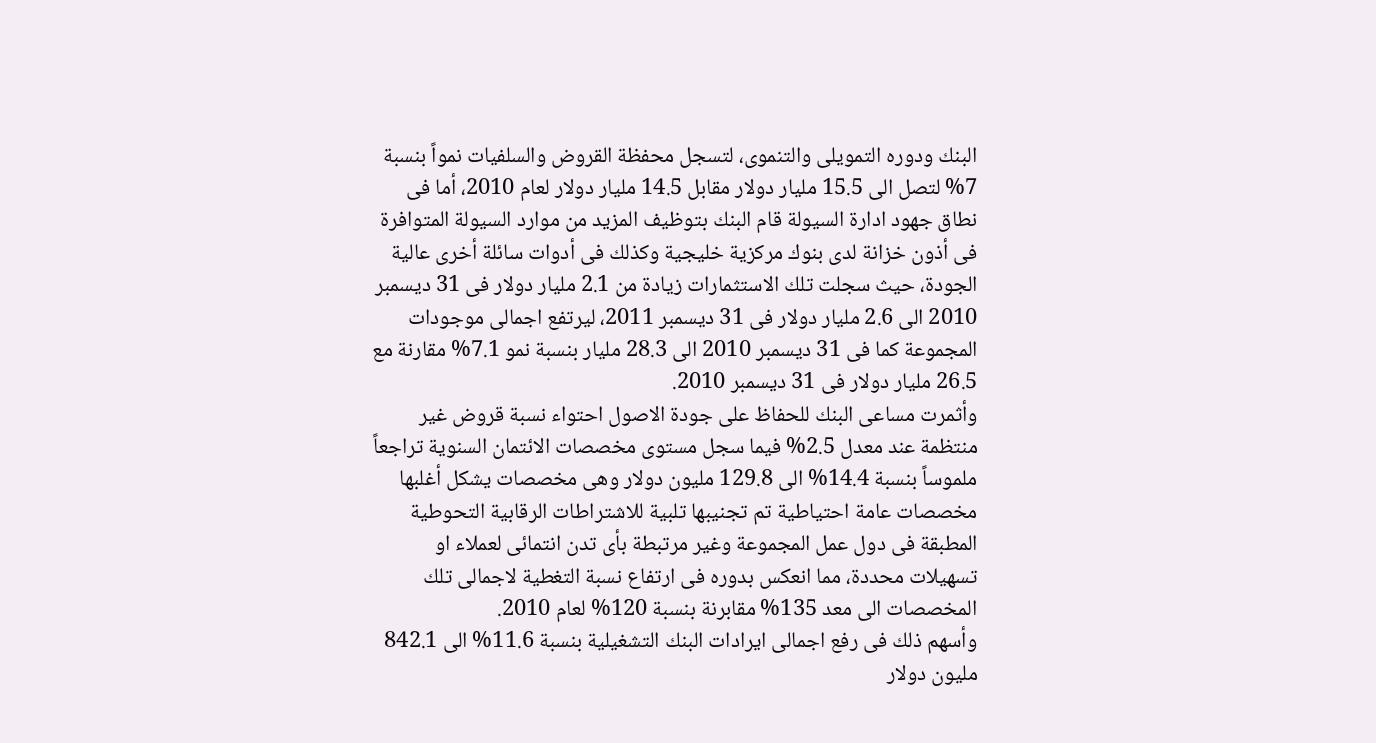البنك ودوره التمويلى والتنموى، لتسجل محفظة القروض والسلفيات نمواً بنسبة 7% لتصل الى 15.5 مليار دولار مقابل 14.5 مليار دولار لعام 2010، أما فى نطاق جهود ادارة السيولة قام البنك بتوظيف المزيد من موارد السيولة المتوافرة فى أذون خزانة لدى بنوك مركزية خليجية وكذلك فى أدوات سائلة أخرى عالية الجودة، حيث سجلت تلك الاستثمارات زيادة من 2.1 مليار دولار فى 31 ديسمبر 2010 الى 2.6 مليار دولار فى 31 ديسمبر 2011، ليرتفع اجمالى موجودات المجموعة كما فى 31 ديسمبر 2010 الى 28.3 مليار بنسبة نمو 7.1% مقارنة مع 26.5 مليار دولار فى 31 ديسمبر 2010.
وأثمرت مساعى البنك للحفاظ على جودة الاصول احتواء نسبة قروض غير منتظمة عند معدل 2.5% فيما سجل مستوى مخصصات الائتمان السنوية تراجعاً ملموساً بنسبة 14.4% الى 129.8 مليون دولار وهى مخصصات يشكل أغلبها مخصصات عامة احتياطية تم تجنيبها تلبية للاشتراطات الرقابية التحوطية المطبقة فى دول عمل المجموعة وغير مرتبطة بأى تدن انتمائى لعملاء او تسهيلات محددة، مما انعكس بدوره فى ارتفاع نسبة التغطية لاجمالى تلك المخصصات الى معد 135% مقابرنة بنسبة 120% لعام 2010.
وأسهم ذلك فى رفع اجمالى ايرادات البنك التشغيلية بنسبة 11.6% الى 842.1 مليون دولار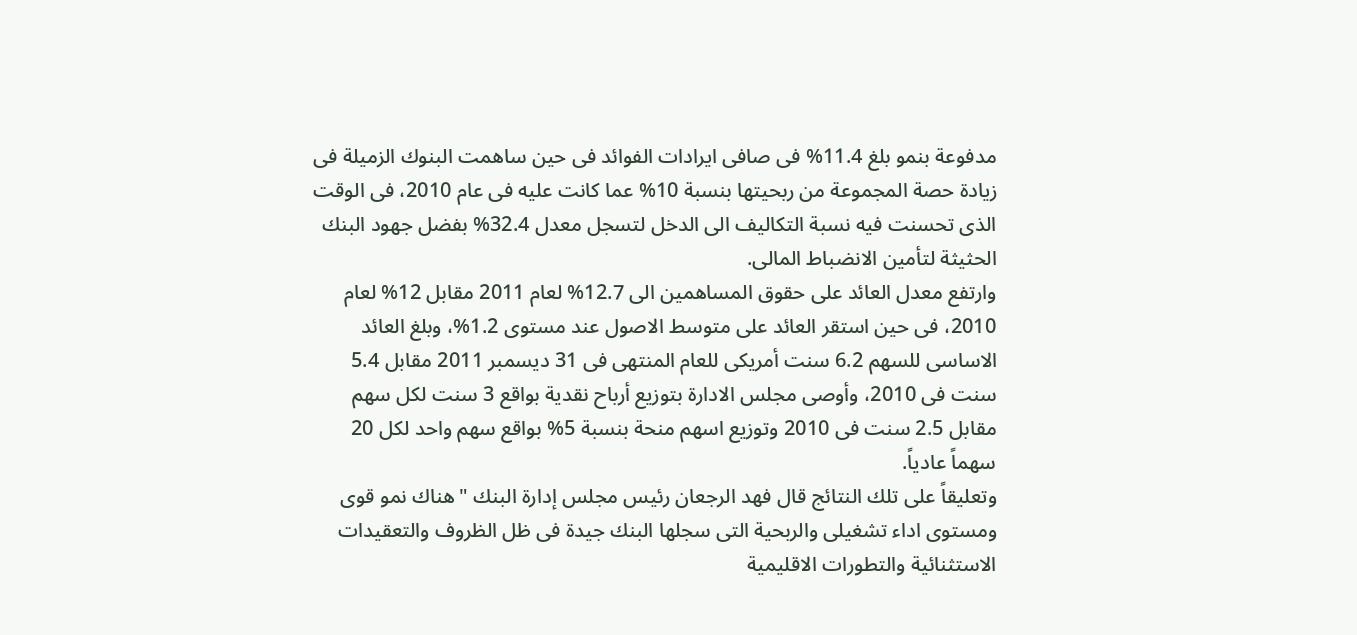مدفوعة بنمو بلغ 11.4% فى صافى ايرادات الفوائد فى حين ساهمت البنوك الزميلة فى زيادة حصة المجموعة من ربحيتها بنسبة 10% عما كانت عليه فى عام 2010، فى الوقت الذى تحسنت فيه نسبة التكاليف الى الدخل لتسجل معدل 32.4% بفضل جهود البنك الحثيثة لتأمين الانضباط المالى.
وارتفع معدل العائد على حقوق المساهمين الى 12.7% لعام 2011 مقابل 12% لعام 2010، فى حين استقر العائد على متوسط الاصول عند مستوى 1.2%، وبلغ العائد الاساسى للسهم 6.2 سنت أمريكى للعام المنتهى فى 31 ديسمبر 2011 مقابل 5.4 سنت فى 2010، وأوصى مجلس الادارة بتوزيع أرباح نقدية بواقع 3 سنت لكل سهم مقابل 2.5 سنت فى 2010 وتوزيع اسهم منحة بنسبة 5% بواقع سهم واحد لكل 20 سهماً عادياً.
وتعليقاً على تلك النتائج قال فهد الرجعان رئيس مجلس إدارة البنك "هناك نمو قوى ومستوى اداء تشغيلى والربحية التى سجلها البنك جيدة فى ظل الظروف والتعقيدات الاستثنائية والتطورات الاقليمية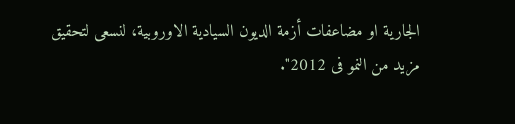الجارية او مضاعفات أزمة الديون السيادية الاوروبية، لنسعى لتحقيق مزيد من النمو فى 2012".